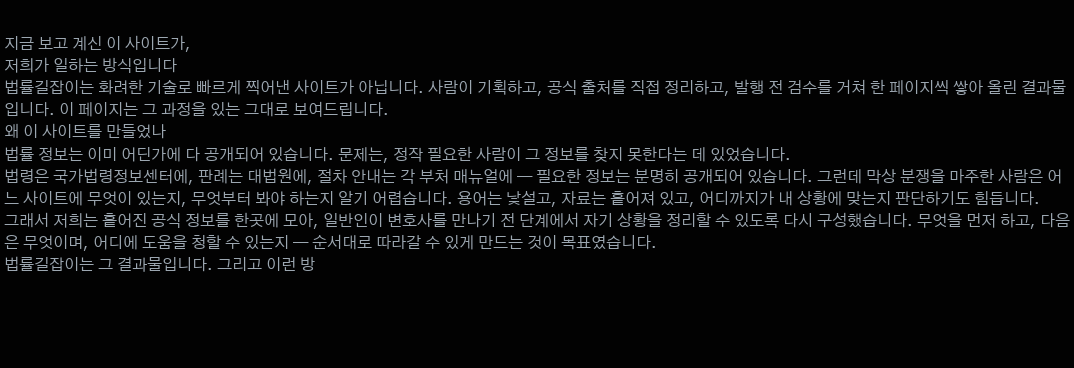지금 보고 계신 이 사이트가,
저희가 일하는 방식입니다
법률길잡이는 화려한 기술로 빠르게 찍어낸 사이트가 아닙니다. 사람이 기획하고, 공식 출처를 직접 정리하고, 발행 전 검수를 거쳐 한 페이지씩 쌓아 올린 결과물입니다. 이 페이지는 그 과정을 있는 그대로 보여드립니다.
왜 이 사이트를 만들었나
법률 정보는 이미 어딘가에 다 공개되어 있습니다. 문제는, 정작 필요한 사람이 그 정보를 찾지 못한다는 데 있었습니다.
법령은 국가법령정보센터에, 판례는 대법원에, 절차 안내는 각 부처 매뉴얼에 — 필요한 정보는 분명히 공개되어 있습니다. 그런데 막상 분쟁을 마주한 사람은 어느 사이트에 무엇이 있는지, 무엇부터 봐야 하는지 알기 어렵습니다. 용어는 낯설고, 자료는 흩어져 있고, 어디까지가 내 상황에 맞는지 판단하기도 힘듭니다.
그래서 저희는 흩어진 공식 정보를 한곳에 모아, 일반인이 변호사를 만나기 전 단계에서 자기 상황을 정리할 수 있도록 다시 구성했습니다. 무엇을 먼저 하고, 다음은 무엇이며, 어디에 도움을 청할 수 있는지 — 순서대로 따라갈 수 있게 만드는 것이 목표였습니다.
법률길잡이는 그 결과물입니다. 그리고 이런 방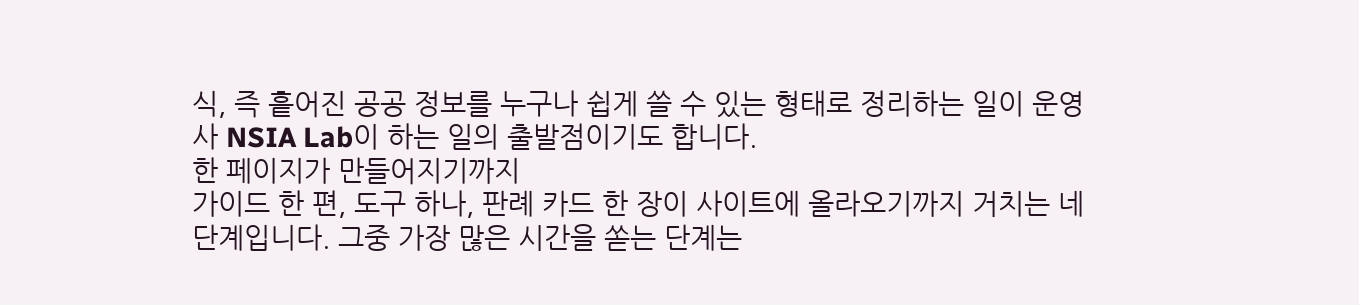식, 즉 흩어진 공공 정보를 누구나 쉽게 쓸 수 있는 형태로 정리하는 일이 운영사 NSIA Lab이 하는 일의 출발점이기도 합니다.
한 페이지가 만들어지기까지
가이드 한 편, 도구 하나, 판례 카드 한 장이 사이트에 올라오기까지 거치는 네 단계입니다. 그중 가장 많은 시간을 쏟는 단계는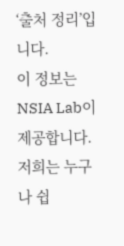‘출처 정리’입니다.
이 정보는 NSIA Lab이 제공합니다.
저희는 누구나 쉽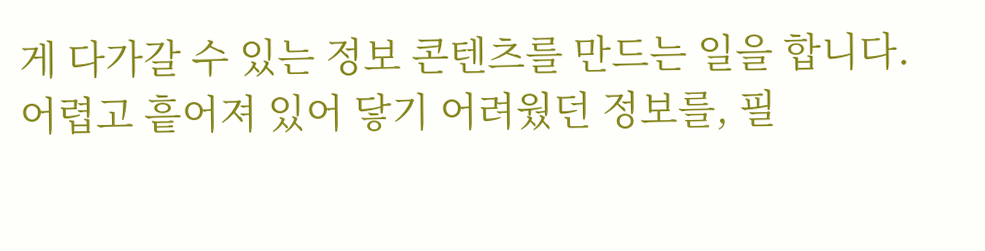게 다가갈 수 있는 정보 콘텐츠를 만드는 일을 합니다. 어렵고 흩어져 있어 닿기 어려웠던 정보를, 필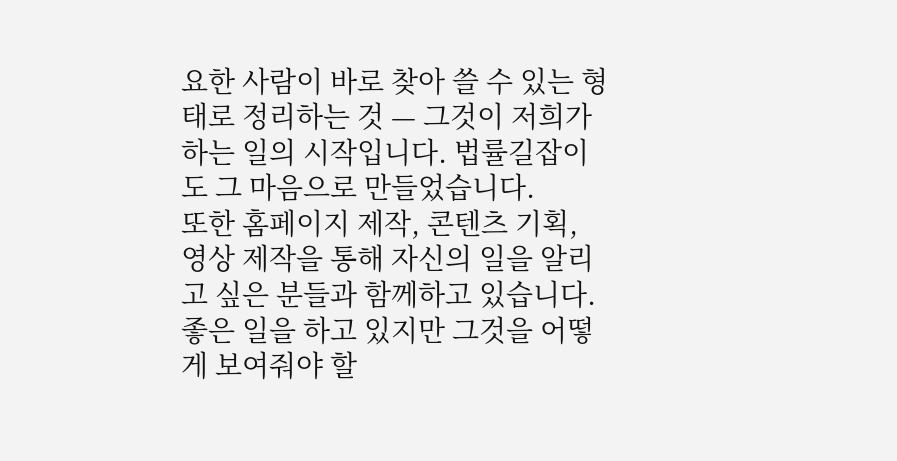요한 사람이 바로 찾아 쓸 수 있는 형태로 정리하는 것 — 그것이 저희가 하는 일의 시작입니다. 법률길잡이도 그 마음으로 만들었습니다.
또한 홈페이지 제작, 콘텐츠 기획, 영상 제작을 통해 자신의 일을 알리고 싶은 분들과 함께하고 있습니다. 좋은 일을 하고 있지만 그것을 어떻게 보여줘야 할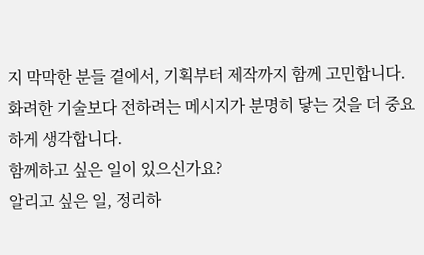지 막막한 분들 곁에서, 기획부터 제작까지 함께 고민합니다. 화려한 기술보다 전하려는 메시지가 분명히 닿는 것을 더 중요하게 생각합니다.
함께하고 싶은 일이 있으신가요?
알리고 싶은 일, 정리하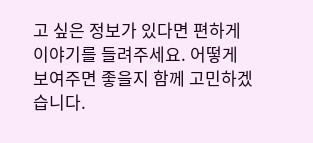고 싶은 정보가 있다면 편하게 이야기를 들려주세요. 어떻게 보여주면 좋을지 함께 고민하겠습니다.